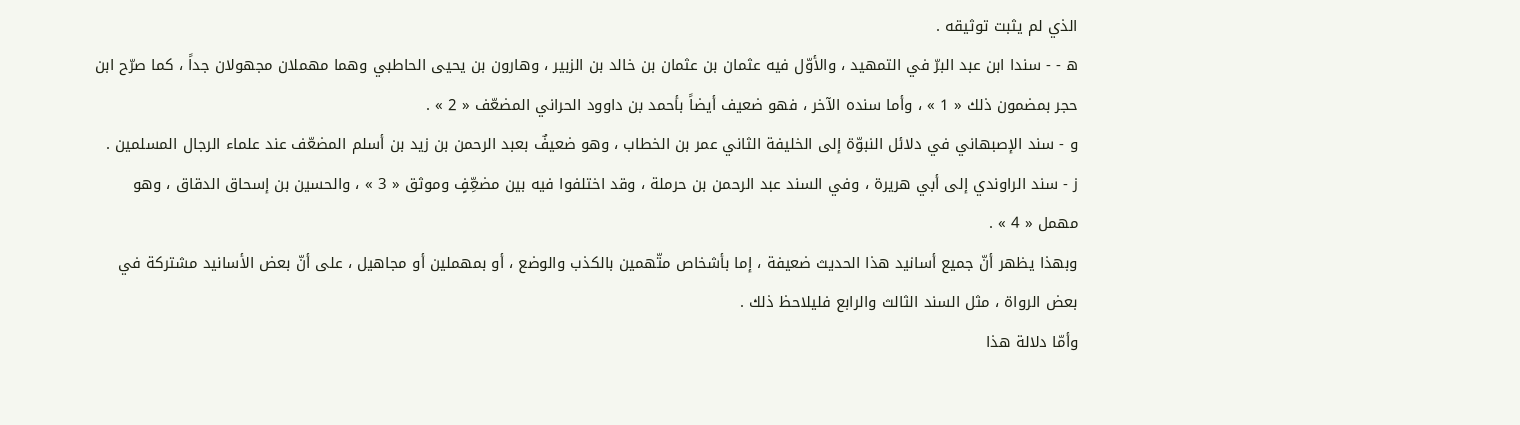الذي لم يثبت توثيقه .
ه - - سندا ابن عبد البرّ في التمهيد ، والأوّل فيه عثمان بن عثمان بن خالد بن الزبير ، وهارون بن يحيى الحاطبي وهما مهملان مجهولان جداً ، كما صرّح ابن حجر بمضمون ذلك « 1 » ، وأما سنده الآخر ، فهو ضعيف أيضاً بأحمد بن داوود الحراني المضعّف « 2 » .
و - سند الإصبهاني في دلائل النبوّة إلى الخليفة الثاني عمر بن الخطاب ، وهو ضعيفٌ بعبد الرحمن بن زيد بن أسلم المضعّف عند علماء الرجال المسلمين .
ز - سند الراوندي إلى أبي هريرة ، وفي السند عبد الرحمن بن حرملة ، وقد اختلفوا فيه بين مضعِّفٍ وموثق « 3 » ، والحسين بن إسحاق الدقاق ، وهو مهمل « 4 » .
وبهذا يظهر أنّ جميع أسانيد هذا الحديث ضعيفة ، إما بأشخاص متّهمين بالكذب والوضع ، أو بمهملين أو مجاهيل ، على أنّ بعض الأسانيد مشتركة في بعض الرواة ، مثل السند الثالث والرابع فليلاحظ ذلك .
وأمّا دلالة هذا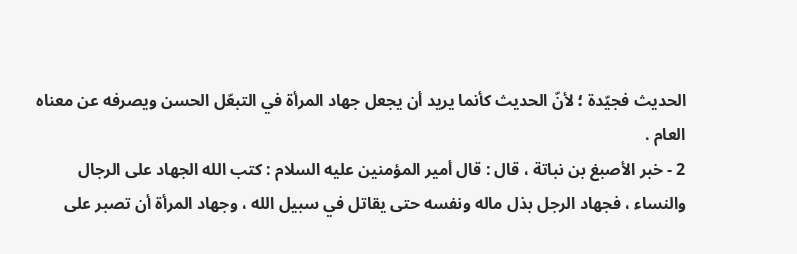الحديث فجيّدة ؛ لأنّ الحديث كأنما يريد أن يجعل جهاد المرأة في التبعّل الحسن ويصرفه عن معناه العام .
2 - خبر الأصبغ بن نباتة ، قال : قال أمير المؤمنين عليه السلام : كتب الله الجهاد على الرجال والنساء ، فجهاد الرجل بذل ماله ونفسه حتى يقاتل في سبيل الله ، وجهاد المرأة أن تصبر على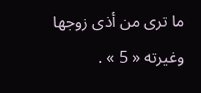ما ترى من أذى زوجها وغيرته « 5 » .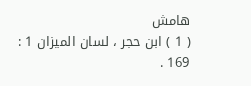هامش
( 1 ) ابن حجر ، لسان الميزان 1 : 169 .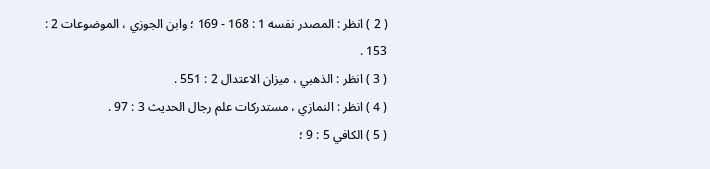( 2 ) انظر : المصدر نفسه 1 : 168 - 169 ؛ وابن الجوزي ، الموضوعات 2 : 153 .
( 3 ) انظر : الذهبي ، ميزان الاعتدال 2 : 551 .
( 4 ) انظر : النمازي ، مستدركات علم رجال الحديث 3 : 97 .
( 5 ) الكافي 5 : 9 ؛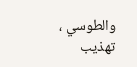والطوسي ، تهذيب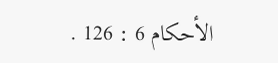الأحكام 6 : 126 .